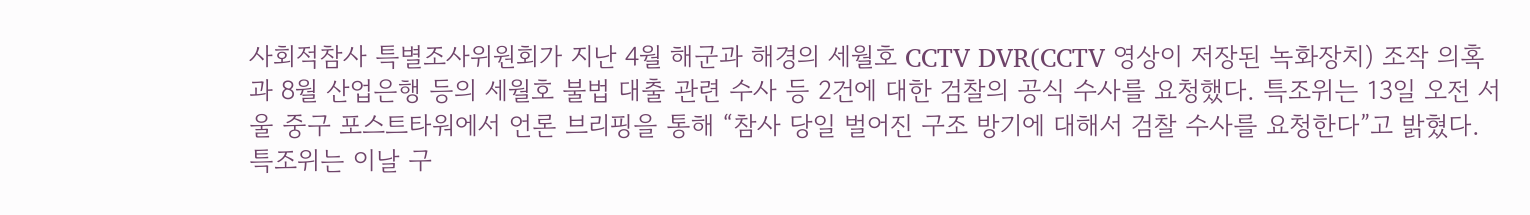사회적참사 특별조사위원회가 지난 4월 해군과 해경의 세월호 CCTV DVR(CCTV 영상이 저장된 녹화장치) 조작 의혹과 8월 산업은행 등의 세월호 불법 대출 관련 수사 등 2건에 대한 검찰의 공식 수사를 요청했다. 특조위는 13일 오전 서울 중구 포스트타워에서 언론 브리핑을 통해 “참사 당일 벌어진 구조 방기에 대해서 검찰 수사를 요청한다”고 밝혔다. 특조위는 이날 구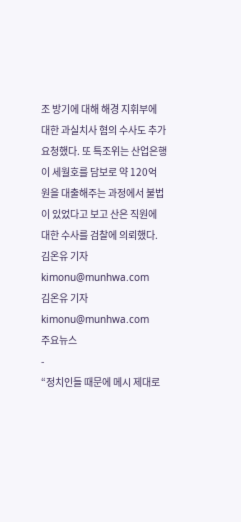조 방기에 대해 해경 지휘부에 대한 과실치사 혐의 수사도 추가 요청했다. 또 특조위는 산업은행이 세월호를 담보로 약 120억 원을 대출해주는 과정에서 불법이 있었다고 보고 산은 직원에 대한 수사를 검찰에 의뢰했다.
김온유 기자 kimonu@munhwa.com
김온유 기자 kimonu@munhwa.com
주요뉴스
-
“정치인들 때문에 메시 제대로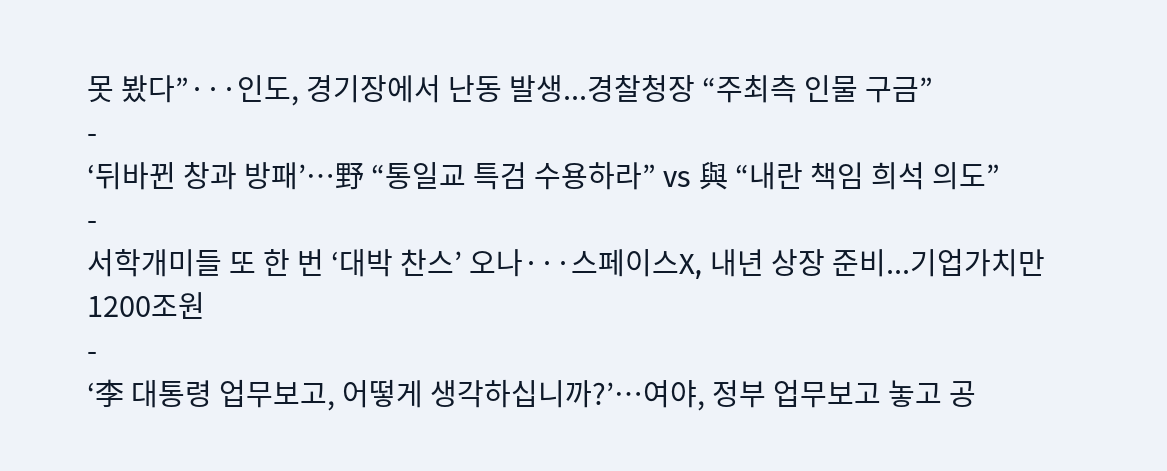못 봤다”···인도, 경기장에서 난동 발생...경찰청장 “주최측 인물 구금”
-
‘뒤바뀐 창과 방패’…野 “통일교 특검 수용하라” vs 與 “내란 책임 희석 의도”
-
서학개미들 또 한 번 ‘대박 찬스’ 오나···스페이스X, 내년 상장 준비...기업가치만 1200조원
-
‘李 대통령 업무보고, 어떻게 생각하십니까?’…여야, 정부 업무보고 놓고 공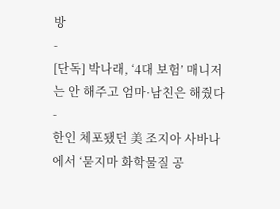방
-
[단독] 박나래, ‘4대 보험’ 매니저는 안 해주고 엄마·남친은 해줬다
-
한인 체포됐던 美 조지아 사바나에서 ‘묻지마 화학물질 공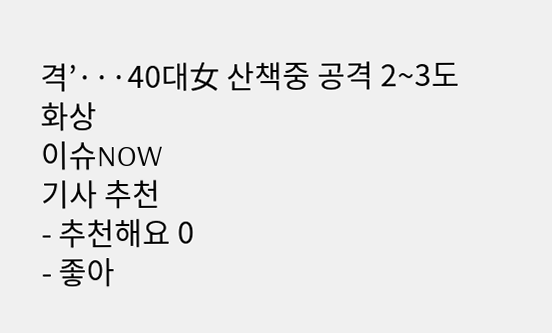격’···40대女 산책중 공격 2~3도 화상
이슈NOW
기사 추천
- 추천해요 0
- 좋아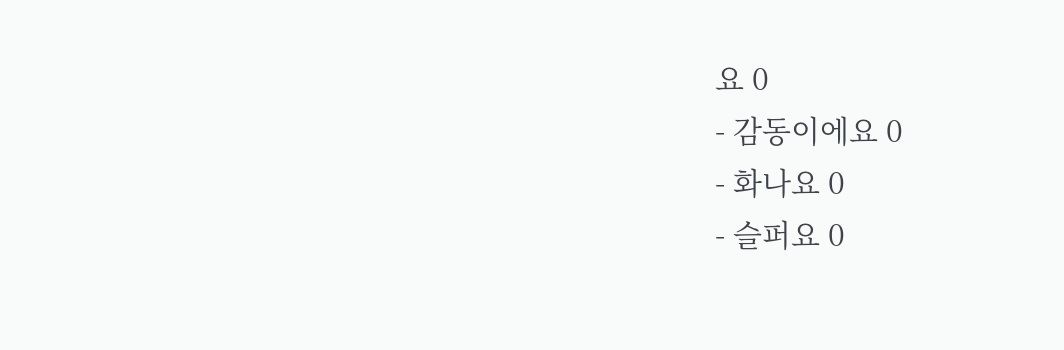요 0
- 감동이에요 0
- 화나요 0
- 슬퍼요 0